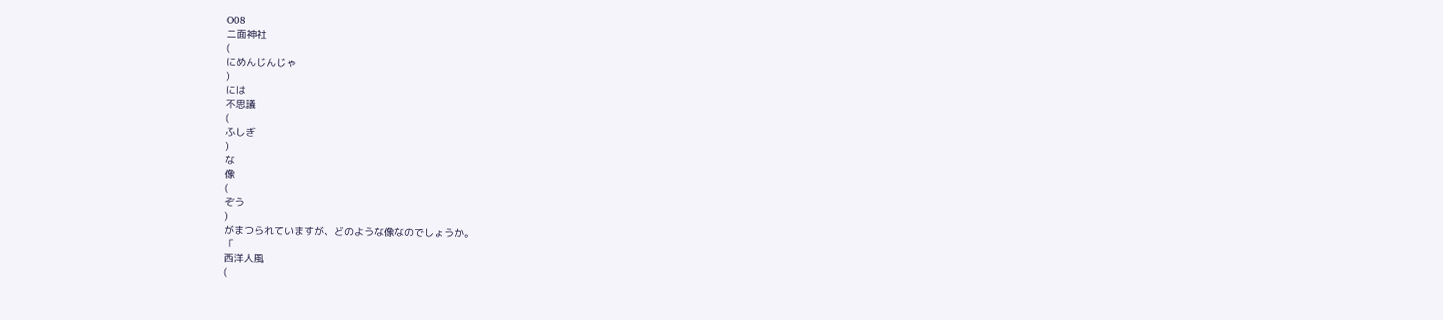O08
二面神社
(
にめんじんじゃ
)
には
不思議
(
ふしぎ
)
な
像
(
ぞう
)
がまつられていますが、どのような像なのでしょうか。
「
西洋人風
(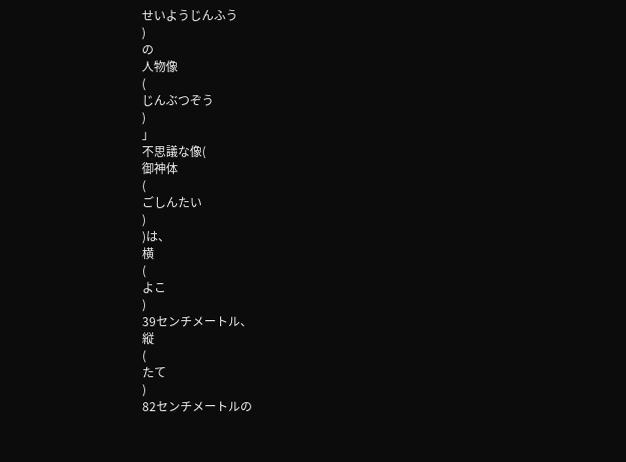せいようじんふう
)
の
人物像
(
じんぶつぞう
)
」
不思議な像(
御神体
(
ごしんたい
)
)は、
横
(
よこ
)
39センチメートル、
縦
(
たて
)
82センチメートルの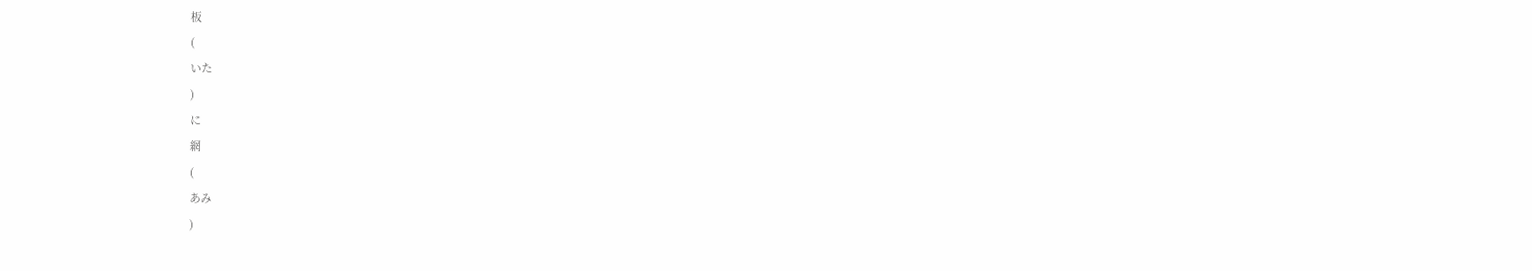板
(
いた
)
に
網
(
あみ
)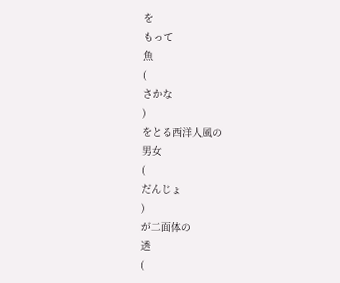を
もって
魚
(
さかな
)
をとる西洋人風の
男女
(
だんじょ
)
が二面体の
透
(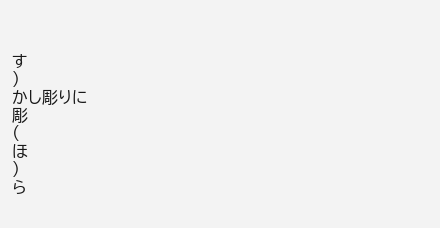す
)
かし彫りに
彫
(
ほ
)
ら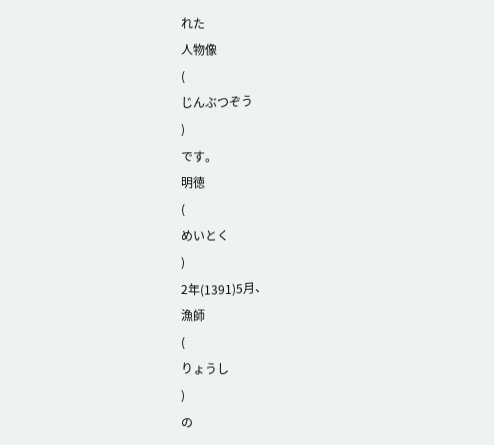れた
人物像
(
じんぶつぞう
)
です。
明徳
(
めいとく
)
2年(1391)5月、
漁師
(
りょうし
)
の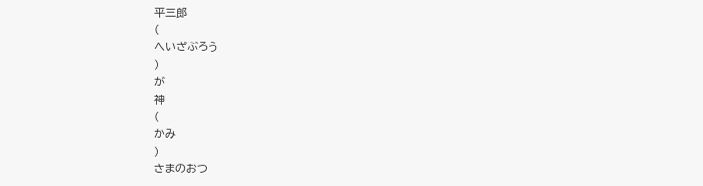平三郎
(
へいざぶろう
)
が
神
(
かみ
)
さまのおつ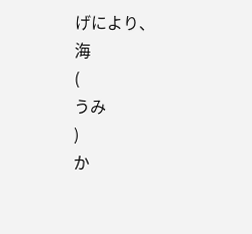げにより、
海
(
うみ
)
か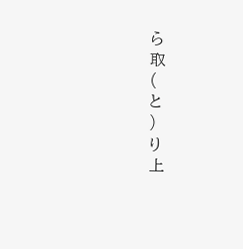ら
取
(
と
)
り
上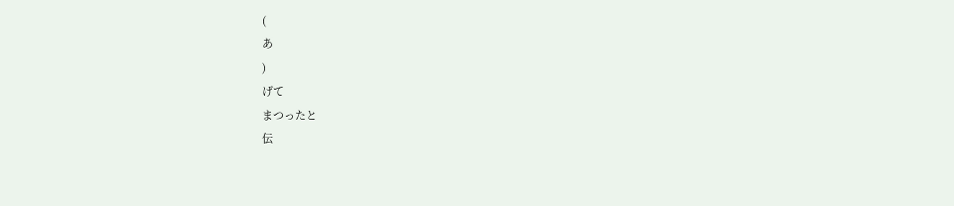(
あ
)
げて
まつったと
伝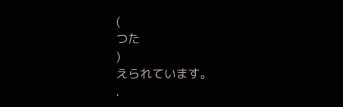(
つた
)
えられています。
.